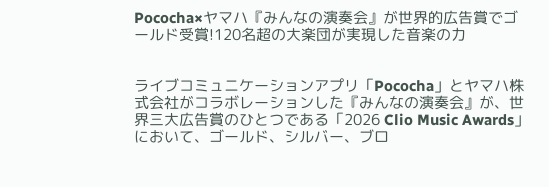Pococha×ヤマハ『みんなの演奏会』が世界的広告賞でゴールド受賞!120名超の大楽団が実現した音楽の力


ライブコミュニケーションアプリ「Pococha」とヤマハ株式会社がコラボレーションした『みんなの演奏会』が、世界三大広告賞のひとつである「2026 Clio Music Awards」において、ゴールド、シルバー、ブロ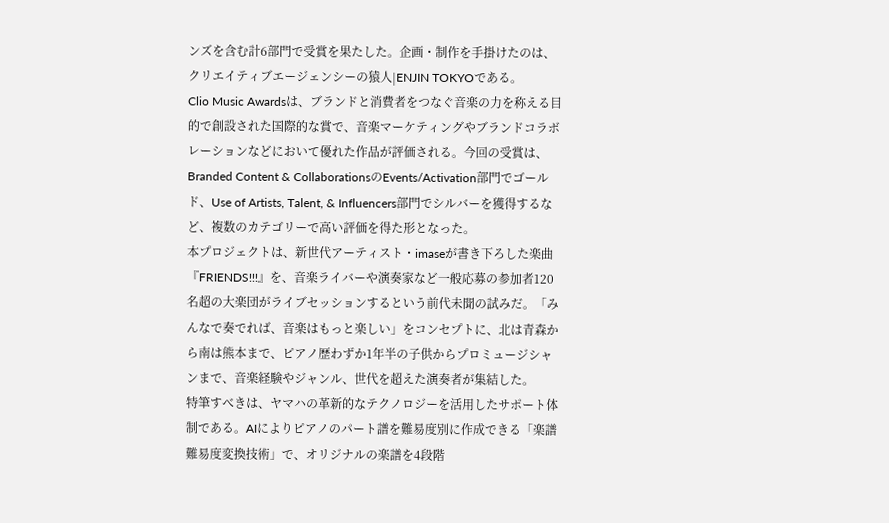ンズを含む計6部門で受賞を果たした。企画・制作を手掛けたのは、クリエイティブエージェンシーの猿人|ENJIN TOKYOである。
Clio Music Awardsは、ブランドと消費者をつなぐ音楽の力を称える目的で創設された国際的な賞で、音楽マーケティングやブランドコラボレーションなどにおいて優れた作品が評価される。今回の受賞は、Branded Content & CollaborationsのEvents/Activation部門でゴールド、Use of Artists, Talent, & Influencers部門でシルバーを獲得するなど、複数のカテゴリーで高い評価を得た形となった。
本プロジェクトは、新世代アーティスト・imaseが書き下ろした楽曲『FRIENDS!!!』を、音楽ライバーや演奏家など一般応募の参加者120名超の大楽団がライブセッションするという前代未聞の試みだ。「みんなで奏でれば、音楽はもっと楽しい」をコンセプトに、北は青森から南は熊本まで、ピアノ歴わずか1年半の子供からプロミュージシャンまで、音楽経験やジャンル、世代を超えた演奏者が集結した。
特筆すべきは、ヤマハの革新的なテクノロジーを活用したサポート体制である。AIによりピアノのパート譜を難易度別に作成できる「楽譜難易度変換技術」で、オリジナルの楽譜を4段階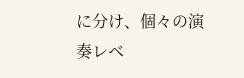に分け、個々の演奏レベ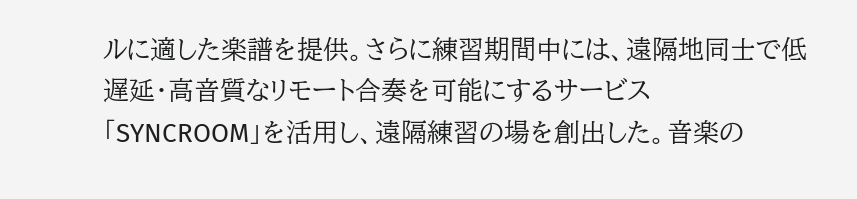ルに適した楽譜を提供。さらに練習期間中には、遠隔地同士で低遅延・高音質なリモート合奏を可能にするサービス「SYNCROOM」を活用し、遠隔練習の場を創出した。音楽の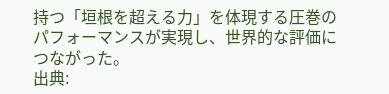持つ「垣根を超える力」を体現する圧巻のパフォーマンスが実現し、世界的な評価につながった。
出典: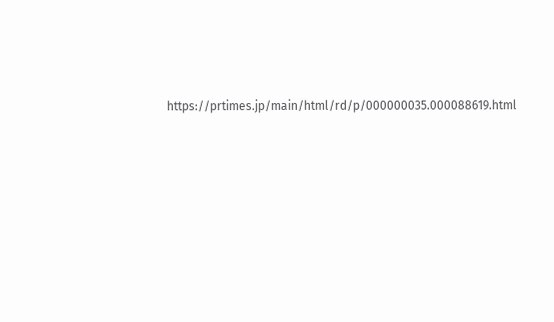https://prtimes.jp/main/html/rd/p/000000035.000088619.html